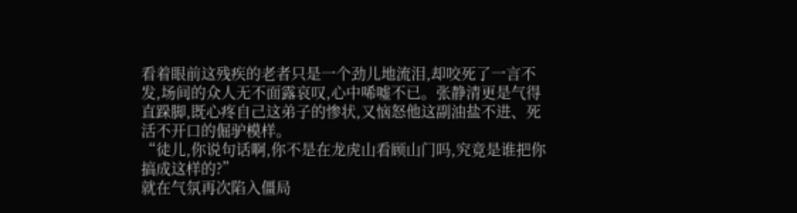看着眼前这残疾的老者只是一个劲儿地流泪,却咬死了一言不发,场间的众人无不面露哀叹,心中唏嘘不已。张静清更是气得直跺脚,既心疼自己这弟子的惨状,又恼怒他这副油盐不进、死活不开口的倔驴模样。
“徒儿,你说句话啊,你不是在龙虎山看顾山门吗,究竟是谁把你搞成这样的?”
就在气氛再次陷入僵局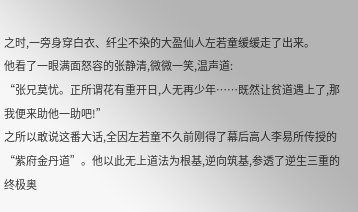之时,一旁身穿白衣、纤尘不染的大盈仙人左若童缓缓走了出来。
他看了一眼满面怒容的张静清,微微一笑,温声道:
“张兄莫忧。正所谓花有重开日,人无再少年……既然让贫道遇上了,那我便来助他一助吧!”
之所以敢说这番大话,全因左若童不久前刚得了幕后高人李易所传授的“紫府金丹道”。他以此无上道法为根基,逆向筑基,参透了逆生三重的终极奥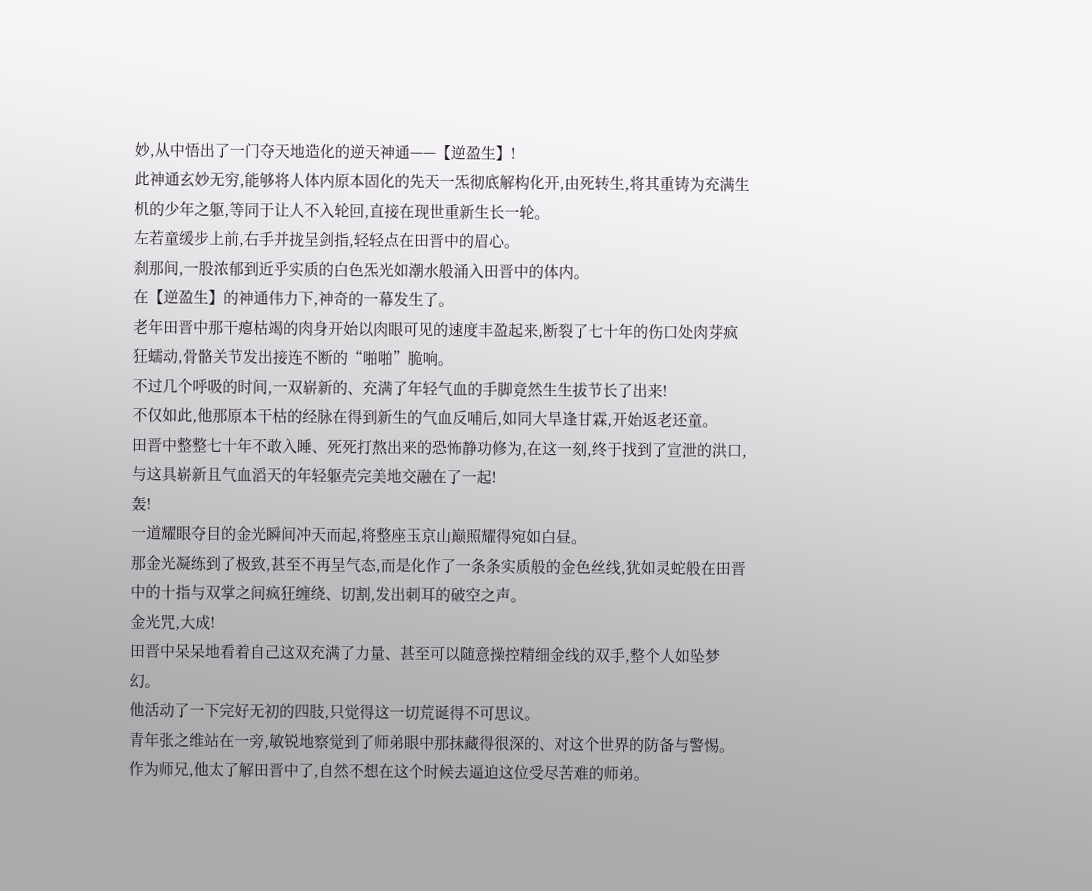妙,从中悟出了一门夺天地造化的逆天神通——【逆盈生】!
此神通玄妙无穷,能够将人体内原本固化的先天一炁彻底解构化开,由死转生,将其重铸为充满生机的少年之躯,等同于让人不入轮回,直接在现世重新生长一轮。
左若童缓步上前,右手并拢呈剑指,轻轻点在田晋中的眉心。
刹那间,一股浓郁到近乎实质的白色炁光如潮水般涌入田晋中的体内。
在【逆盈生】的神通伟力下,神奇的一幕发生了。
老年田晋中那干瘪枯竭的肉身开始以肉眼可见的速度丰盈起来,断裂了七十年的伤口处肉芽疯狂蠕动,骨骼关节发出接连不断的“啪啪”脆响。
不过几个呼吸的时间,一双崭新的、充满了年轻气血的手脚竟然生生拔节长了出来!
不仅如此,他那原本干枯的经脉在得到新生的气血反哺后,如同大旱逢甘霖,开始返老还童。
田晋中整整七十年不敢入睡、死死打熬出来的恐怖静功修为,在这一刻,终于找到了宣泄的洪口,与这具崭新且气血滔天的年轻躯壳完美地交融在了一起!
轰!
一道耀眼夺目的金光瞬间冲天而起,将整座玉京山巅照耀得宛如白昼。
那金光凝练到了极致,甚至不再呈气态,而是化作了一条条实质般的金色丝线,犹如灵蛇般在田晋中的十指与双掌之间疯狂缠绕、切割,发出刺耳的破空之声。
金光咒,大成!
田晋中呆呆地看着自己这双充满了力量、甚至可以随意操控精细金线的双手,整个人如坠梦幻。
他活动了一下完好无初的四肢,只觉得这一切荒诞得不可思议。
青年张之维站在一旁,敏锐地察觉到了师弟眼中那抹藏得很深的、对这个世界的防备与警惕。
作为师兄,他太了解田晋中了,自然不想在这个时候去逼迫这位受尽苦难的师弟。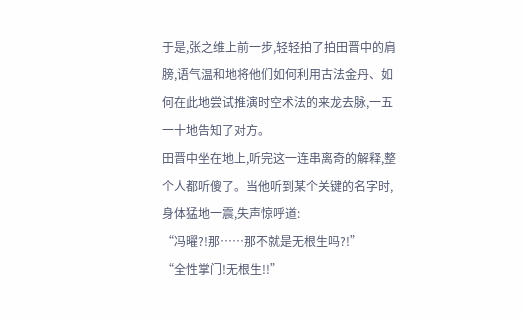于是,张之维上前一步,轻轻拍了拍田晋中的肩膀,语气温和地将他们如何利用古法金丹、如何在此地尝试推演时空术法的来龙去脉,一五一十地告知了对方。
田晋中坐在地上,听完这一连串离奇的解释,整个人都听傻了。当他听到某个关键的名字时,身体猛地一震,失声惊呼道:
“冯曜?!那……那不就是无根生吗?!”
“全性掌门!无根生!!”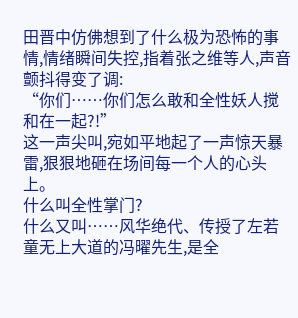田晋中仿佛想到了什么极为恐怖的事情,情绪瞬间失控,指着张之维等人,声音颤抖得变了调:
“你们……你们怎么敢和全性妖人搅和在一起?!”
这一声尖叫,宛如平地起了一声惊天暴雷,狠狠地砸在场间每一个人的心头上。
什么叫全性掌门?
什么又叫……风华绝代、传授了左若童无上大道的冯曜先生,是全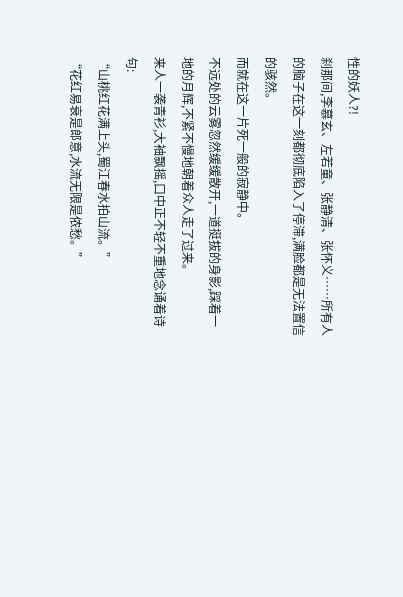性的妖人?!
刹那间,李慕玄、左若童、张静清、张怀义……所有人的脑子在这一刻都彻底陷入了停滞,满脸都是无法置信的骇然。
而就在这一片死一般的寂静中。
不远处的云雾忽然缓缓散开,一道挺拔的身影,踩着一地的月辉,不紧不慢地朝着众人走了过来。
来人一袭青衫,大袖飘摇,口中正不轻不重地念诵着诗句:
“山桃红花满上头,蜀江春水拍山流。”
“花红易衰是郎意,水流无限是侬愁。”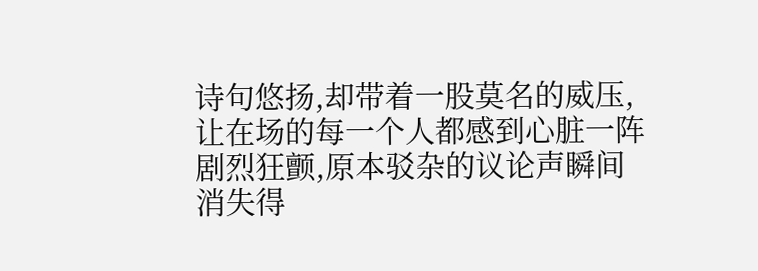诗句悠扬,却带着一股莫名的威压,让在场的每一个人都感到心脏一阵剧烈狂颤,原本驳杂的议论声瞬间消失得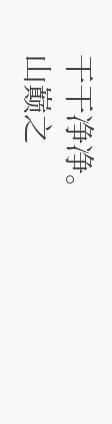干干净净。
山巅之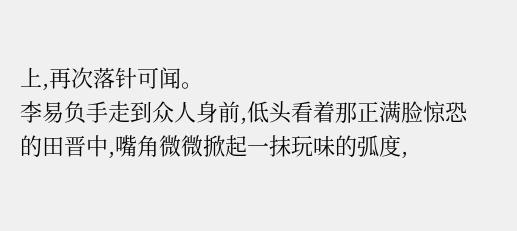上,再次落针可闻。
李易负手走到众人身前,低头看着那正满脸惊恐的田晋中,嘴角微微掀起一抹玩味的弧度,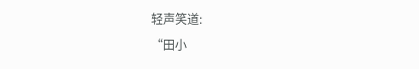轻声笑道:
“田小